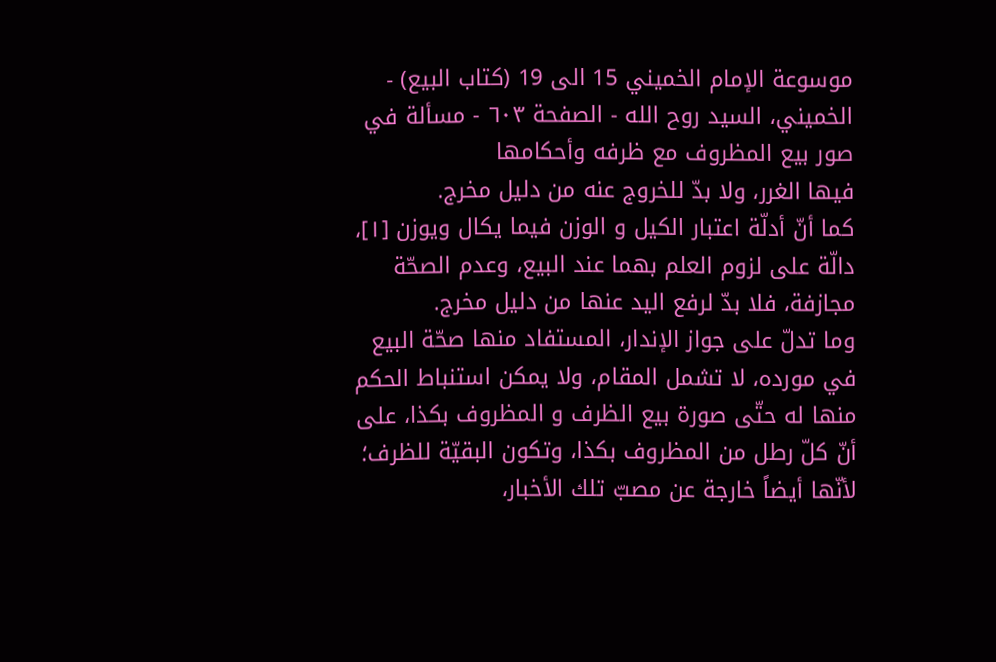موسوعة الإمام الخميني 15 الى 19 (كتاب البيع) - الخميني، السيد روح الله - الصفحة ٦٠٣ - مسألة في صور بيع المظروف مع ظرفه وأحكامها
فيها الغرر، ولا بدّ للخروج عنه من دليل مخرج.
كما أنّ أدلّة اعتبار الكيل و الوزن فيما يكال ويوزن [١]، دالّة على لزوم العلم بهما عند البيع، وعدم الصحّة مجازفة، فلا بدّ لرفع اليد عنها من دليل مخرج.
وما تدلّ على جواز الإندار، المستفاد منها صحّة البيع في مورده، لا تشمل المقام، ولا يمكن استنباط الحكم منها له حتّى صورة بيع الظرف و المظروف بكذا، على أنّ كلّ رطل من المظروف بكذا، وتكون البقيّة للظرف؛ لأنّها أيضاً خارجة عن مصبّ تلك الأخبار،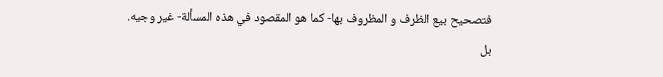فتصحيح بيع الظرف و المظروف بها- كما هو المقصود في هذه المسألة- غير وجيه.
بل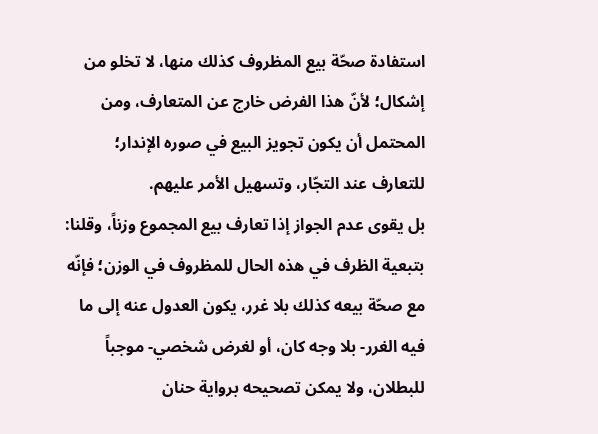استفادة صحّة بيع المظروف كذلك منها، لا تخلو من إشكال؛ لأنّ هذا الفرض خارج عن المتعارف، ومن المحتمل أن يكون تجويز البيع في صوره الإندار؛ للتعارف عند التجّار، وتسهيل الأمر عليهم.
بل يقوى عدم الجواز إذا تعارف بيع المجموع وزناً، وقلنا: بتبعية الظرف في هذه الحال للمظروف في الوزن؛ فإنّه مع صحّة بيعه كذلك بلا غرر، يكون العدول عنه إلى ما فيه الغرر- بلا وجه كان، أو لغرض شخصي- موجباً للبطلان، ولا يمكن تصحيحه برواية حنان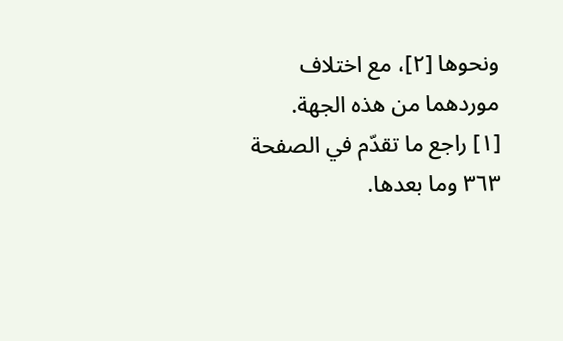ونحوها [٢]، مع اختلاف موردهما من هذه الجهة.
[١] راجع ما تقدّم في الصفحة ٣٦٣ وما بعدها.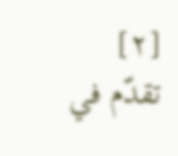[٢] تقدّم في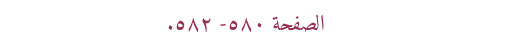الصفحة ٥٨٠- ٥٨٢.